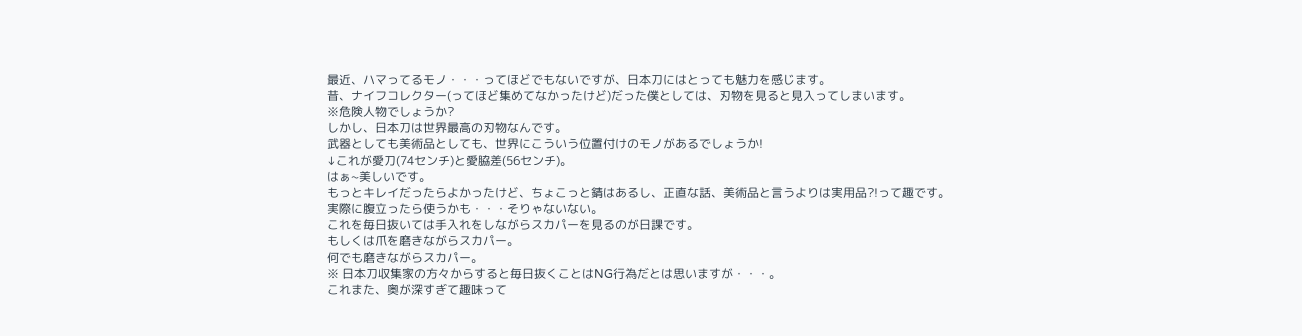最近、ハマってるモノ・・・ってほどでもないですが、日本刀にはとっても魅力を感じます。
昔、ナイフコレクター(ってほど集めてなかったけど)だった僕としては、刃物を見ると見入ってしまいます。
※危険人物でしょうか?
しかし、日本刀は世界最高の刃物なんです。
武器としても美術品としても、世界にこういう位置付けのモノがあるでしょうか!
↓これが愛刀(74センチ)と愛脇差(56センチ)。
はぁ~美しいです。
もっとキレイだったらよかったけど、ちょこっと錆はあるし、正直な話、美術品と言うよりは実用品?!って趣です。
実際に腹立ったら使うかも・・・そりゃないない。
これを毎日抜いては手入れをしながらスカパーを見るのが日課です。
もしくは爪を磨きながらスカパー。
何でも磨きながらスカパー。
※ 日本刀収集家の方々からすると毎日抜くことはNG行為だとは思いますが・・・。
これまた、奥が深すぎて趣味って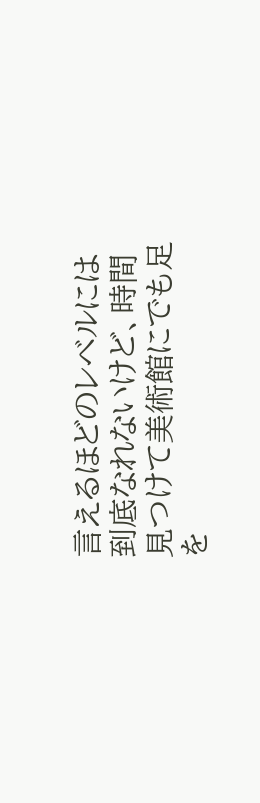言えるほどのレベルには到底なれないけど、時間見つけて美術館にでも足を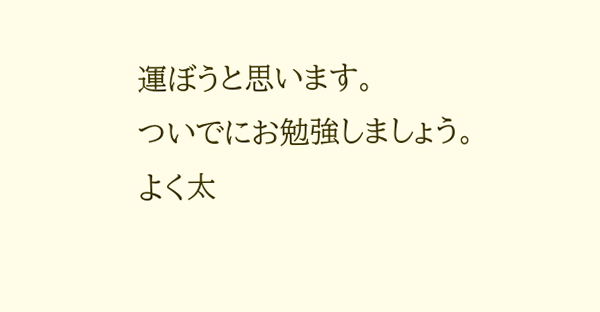運ぼうと思います。
ついでにお勉強しましょう。
よく太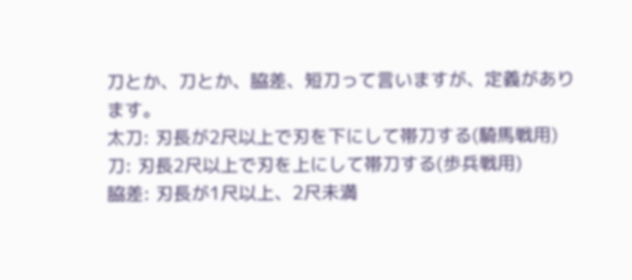刀とか、刀とか、脇差、短刀って言いますが、定義があります。
太刀: 刃長が2尺以上で刃を下にして帯刀する(騎馬戦用)
刀: 刃長2尺以上で刃を上にして帯刀する(歩兵戦用)
脇差: 刃長が1尺以上、2尺未満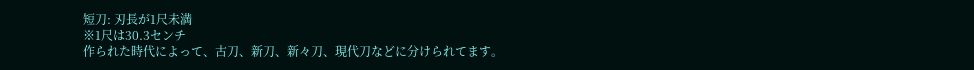短刀: 刃長が1尺未満
※1尺は30.3センチ
作られた時代によって、古刀、新刀、新々刀、現代刀などに分けられてます。